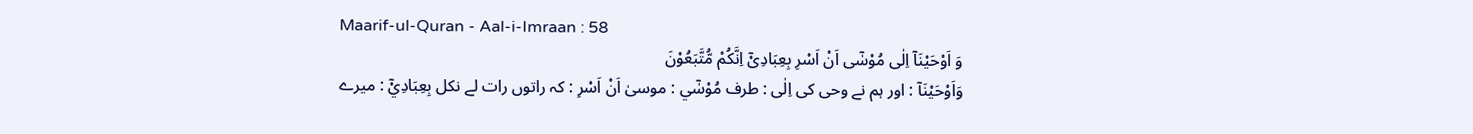Maarif-ul-Quran - Aal-i-Imraan : 58
وَ اَوْحَیْنَاۤ اِلٰى مُوْسٰۤى اَنْ اَسْرِ بِعِبَادِیْۤ اِنَّكُمْ مُّتَّبَعُوْنَ
وَاَوْحَيْنَآ : اور ہم نے وحی کی اِلٰى : طرف مُوْسٰٓي : موسیٰ اَنْ اَسْرِ : کہ راتوں رات لے نکل بِعِبَادِيْٓ : میرے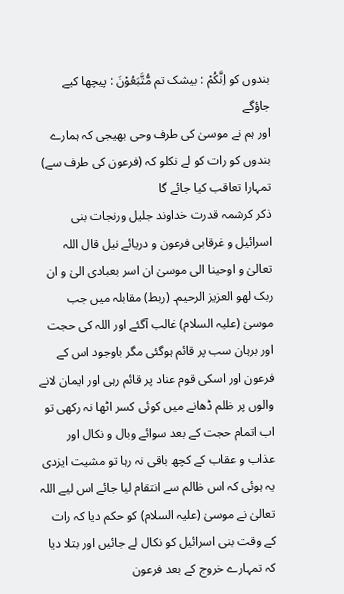بندوں کو اِنَّكُمْ : بیشک تم مُّتَّبَعُوْنَ : پیچھا کیے جاؤگے
اور ہم نے موسیٰ کی طرف وحی بھیجی کہ ہمارے بندوں کو رات کو لے نکلو کہ (فرعون کی طرف سے) تمہارا تعاقب کیا جائے گا
ذکر کرشمہ قدرت خداوند جلیل ورنجات بنی اسرائیل و غرقابی فرعون و دریائے نیل قال اللہ تعالیٰ و اوحینا الی موسیٰ ان اسر بعبادی الیٰ و ان ربک لھو العزیز الرحیم۔ (ربط) مقابلہ میں جب موسیٰ (علیہ السلام) غالب آگئے اور اللہ کی حجت اور برہان سب پر قائم ہوگئی مگر باوجود اس کے فرعون اور اسکی قوم عناد پر قائم رہی اور ایمان لانے والوں پر ظلم ڈھانے میں کوئی کسر اٹھا نہ رکھی تو اب اتمام حجت کے بعد سوائے وبال و نکال اور عذاب و عقاب کے کچھ باقی نہ رہا تو مشیت ایزدی یہ ہوئی کہ اس ظالم سے انتقام لیا جائے اس لیے اللہ تعالیٰ نے موسیٰ (علیہ السلام) کو حکم دیا کہ رات کے وقت بنی اسرائیل کو نکال لے جائیں اور بتلا دیا کہ تمہارے خروج کے بعد فرعون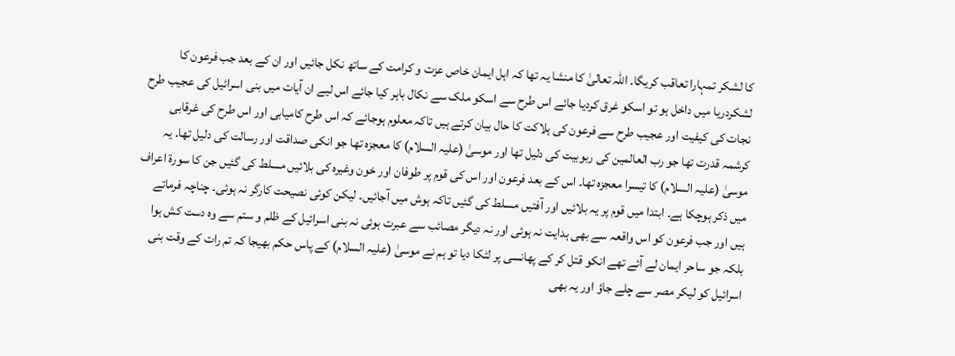کا لشکر تمہارا تعاقب کریگا۔ اللہ تعالیٰ کا منشا یہ تھا کہ اہل ایمان خاص عزت و کرامت کے ساتھ نکل جائیں اور ان کے بعد جب فرعون کا لشکردریا میں داخل ہو تو اسکو غرق کردیا جائے اس طرح سے اسکو ملک سے نکال باہر کیا جائے اس لیے ان آیات میں بنی اسرائیل کی عجیب طرح نجات کی کیفیت اور عجیب طرح سے فرعون کی ہلاکت کا حال بیان کرتے ہیں تاکہ معلوم ہوجائے کہ اس طرح کامیابی اور اس طرح کی غرقابی کرشمہ قدرت تھا جو رب العالمین کی ربوبیت کی دلیل تھا اور موسیٰ (علیہ السلام) کا معجزہ تھا جو انکی صداقت اور رسالت کی دلیل تھا۔ یہ موسیٰ (علیہ السلام) کا تیسرا معجزہ تھا۔ اس کے بعد فرعون اور اس کی قوم پر طوفان اور خون وغیرہ کی بلائیں مسلط کی گئیں جن کا سورة اعراف میں ذکر ہوچکا ہے۔ ابتدا میں قوم پر یہ بلائیں اور آفتیں مسلط کی گئیں تاکہ ہوش میں آجائیں۔ لیکن کوئی نصیحت کارگر نہ ہوئی۔ چناچہ فرماتے ہیں اور جب فرعون کو اس واقعہ سے بھی ہدایت نہ ہوئی اور نہ دیگر مصائب سے عبرت ہوئی نہ بنی اسرائیل کے ظلم و ستم سے وہ دست کش ہوا بلکہ جو ساحر ایمان لے آئے تھے انکو قتل کر کے پھانسی پر لٹکا دیا تو ہم نے موسیٰ (علیہ السلام) کے پاس حکم بھیجا کہ تم رات کے وقت بنی اسرائیل کو لیکر مصر سے چلے جاؤ اور یہ بھی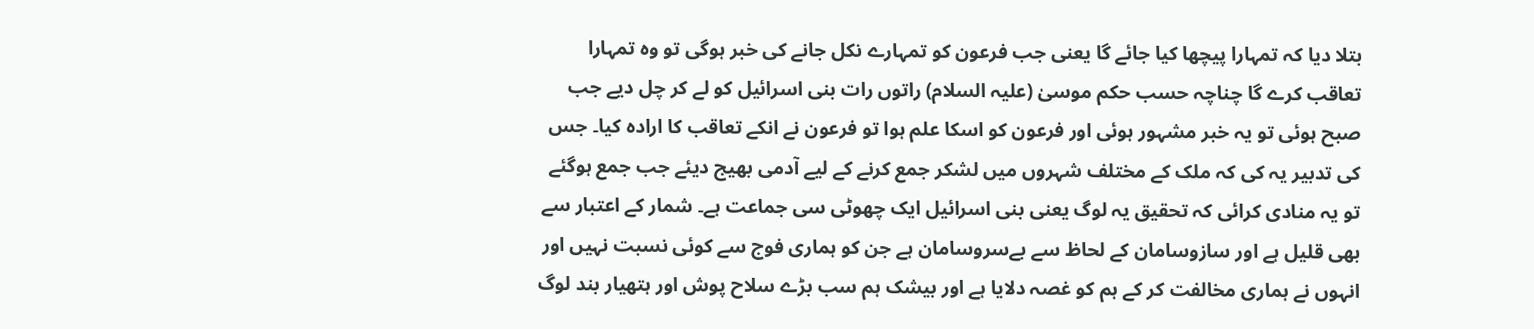بتلا دیا کہ تمہارا پیچھا کیا جائے گا یعنی جب فرعون کو تمہارے نکل جانے کی خبر ہوگی تو وہ تمہارا تعاقب کرے گا چناچہ حسب حکم موسیٰ (علیہ السلام) راتوں رات بنی اسرائیل کو لے کر چل دیے جب صبح ہوئی تو یہ خبر مشہور ہوئی اور فرعون کو اسکا علم ہوا تو فرعون نے انکے تعاقب کا ارادہ کیا۔ جس کی تدبیر یہ کی کہ ملک کے مختلف شہروں میں لشکر جمع کرنے کے لیے آدمی بھیج دیئے جب جمع ہوگئے تو یہ منادی کرائی کہ تحقیق یہ لوگ یعنی بنی اسرائیل ایک چھوٹی سی جماعت ہے۔ شمار کے اعتبار سے بھی قلیل ہے اور سازوسامان کے لحاظ سے بےسروسامان ہے جن کو ہماری فوج سے کوئی نسبت نہیں اور انہوں نے ہماری مخالفت کر کے ہم کو غصہ دلایا ہے اور بیشک ہم سب بڑے سلاح پوش اور ہتھیار بند لوگ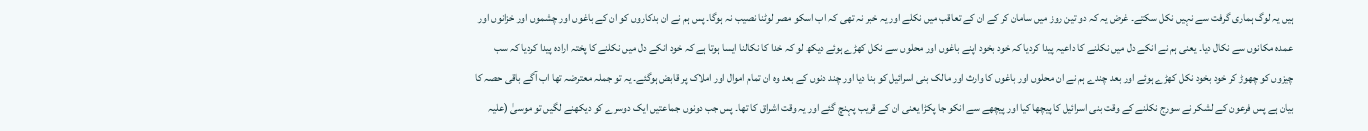ہیں یہ لوگ ہماری گرفت سے نہیں نکل سکتے۔ غرض یہ کہ دو تین روز میں سامان کر کے ان کے تعاقب میں نکلے اور یہ خبر نہ تھی کہ اب اسکو مصر لوٹنا نصیب نہ ہوگا۔ پس ہم نے ان بدکاروں کو ان کے باغوں اور چشموں اور خزانوں اور عمدہ مکانوں سے نکال دیا۔ یعنی ہم نے انکے دل میں نکلنے کا داعیہ پیدا کردیا کہ خود بخود اپنے باغوں اور محلوں سے نکل کھڑے ہوئے دیکھ لو کہ خدا کا نکالنا ایسا ہوتا ہے کہ خود انکے دل میں نکلنے کا پختہ ارادہ پیدا کردیا کہ سب چیزوں کو چھوڑ کر خود بخود نکل کھڑے ہوئے اور بعد چندے ہم نے ان محلوں اور باغوں کا وارث اور مالک بنی اسرائیل کو بنا دیا اور چند دنوں کے بعد وہ ان تمام اموال اور املاک پر قابض ہوگئے۔ یہ تو جملہ معترضہ تھا اب آگے باقی حصہ کا بیان ہے پس فرعون کے لشکر نے سورج نکلنے کے وقت بنی اسرائیل کا پیچھا کیا اور پیچھے سے انکو جا پکڑا یعنی ان کے قریب پہنچ گئے اور یہ وقت اشراق کا تھا۔ پس جب دونوں جماعتیں ایک دوسرے کو دیکھنے لگیں تو موسیٰ (علیہ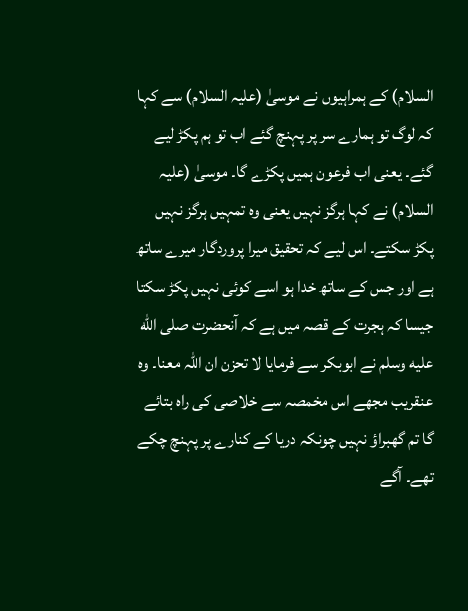السلام) کے ہمراہیوں نے موسیٰ (علیہ السلام) سے کہا کہ لوگ تو ہمارے سر پر پہنچ گئے اب تو ہم پکڑ لیے گئے۔ یعنی اب فرعون ہمیں پکڑے گا۔ موسیٰ (علیہ السلام) نے کہا ہرگز نہیں یعنی وہ تمہیں ہرگز نہیں پکڑ سکتے۔ اس لیے کہ تحقیق میرا پروردگار میرے ساتھ ہے اور جس کے ساتھ خدا ہو اسے کوئی نہیں پکڑ سکتا جیسا کہ ہجرت کے قصہ میں ہے کہ آنحضرت صلى الله عليه وسلم نے ابوبکر سے فرمایا لا تحزن ان اللہ معنا۔ وہ عنقریب مجھے اس مخمصہ سے خلاصی کی راہ بتائے گا تم گھبراؤ نہیں چونکہ دریا کے کنارے پر پہنچ چکے تھے۔ آگے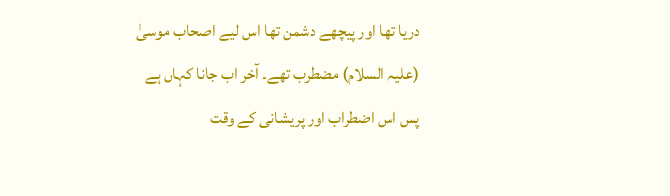دریا تھا اور پیچھے دشمن تھا اس لیے اصحاب موسیٰ (علیہ السلام) مضطرب تھے۔ آخر اب جانا کہاں ہے پس اس اضطراب اور پریشانی کے وقت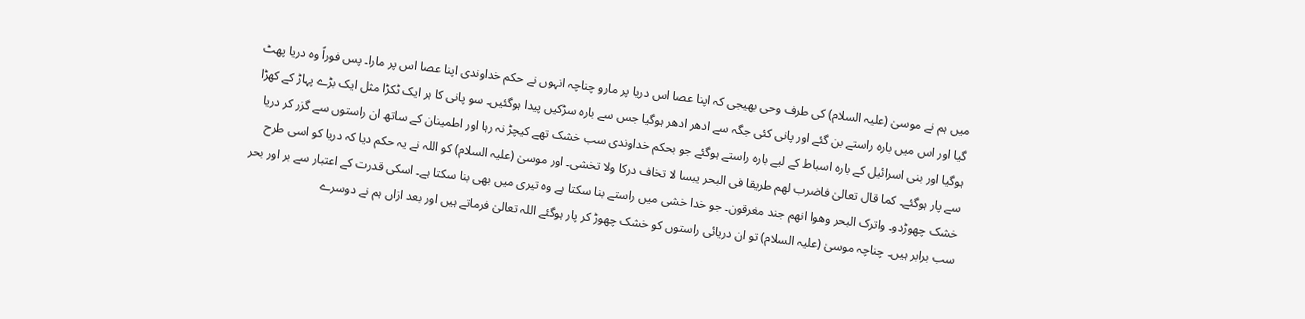میں ہم نے موسیٰ (علیہ السلام) کی طرف وحی بھیجی کہ اپنا عصا اس دریا پر مارو چناچہ انہوں نے حکم خداوندی اپنا عصا اس پر مارا۔ پس فوراً وہ دریا پھٹ گیا اور اس میں بارہ راستے بن گئے اور پانی کئی جگہ سے ادھر ادھر ہوگیا جس سے بارہ سڑکیں پیدا ہوگئیں۔ سو پانی کا ہر ایک ٹکڑا مثل ایک بڑے پہاڑ کے کھڑا ہوگیا اور بنی اسرائیل کے بارہ اسباط کے لیے بارہ راستے ہوگئے جو بحکم خداوندی سب خشک تھے کیچڑ نہ رہا اور اطمینان کے ساتھ ان راستوں سے گزر کر دریا سے پار ہوگئے۔ کما قال تعالیٰ فاضرب لھم طریقا فی البحر یبسا لا تخاف درکا ولا تخشی۔ اور موسیٰ (علیہ السلام) کو اللہ نے یہ حکم دیا کہ دریا کو اسی طرح خشک چھوڑدو۔ واترک البحر وھوا انھم جند مغرقون۔ جو خدا خشی میں راستے بنا سکتا ہے وہ تیری میں بھی بنا سکتا ہے۔ اسکی قدرت کے اعتبار سے بر اور بحر سب برابر ہیں۔ چناچہ موسیٰ (علیہ السلام) تو ان دریائی راستوں کو خشک چھوڑ کر پار ہوگئے اللہ تعالیٰ فرماتے ہیں اور بعد ازاں ہم نے دوسرے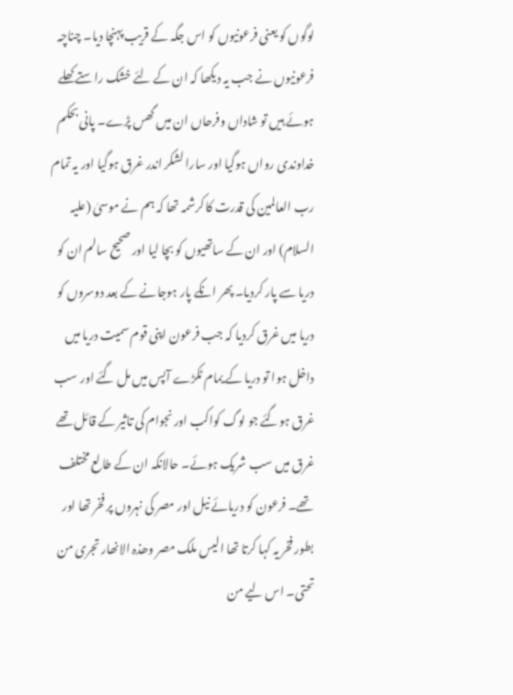لوگوں کو یعنی فرعونیوں کو اس جگہ کے قریب پہنچا دیا۔ چناچہ فرعونیوں نے جب یہ دیکھا کہ ان کے لئے خشک راستے کھلے ہوئے ہیں تو شاداں وفرحاں ان میں گھس پڑے۔ پانی بحکم خداوندی رواں ہوگیا اور سارا لشکر اندر غرق ہوگیا اور یہ تمام رب العالمین کی قدرت کا کرشمہ تھا کہ ہم نے موسیٰ (علیہ السلام) اور ان کے ساتھیوں کو بچا لیا اور صحیح سالم ان کو دریا سے پار کردیا۔ پھر انکے پار ہوجانے کے بعد دوسروں کو دریا میں غرق کردیا کہ جب فرعون اپنی قوم سمیت دریا میں داخل ہوا تو دریا کے یمام ٹکڑے آپس میں مل گئے اور سب غرق ہوگئے جو لوگ کواکب اور نجوام کی تاثیر کے قائل تھے غرق میں سب شریک ہوئے۔ حالانکہ ان کے طالع مختلف تھے۔ فرعون کو دریائے نیل اور مصر کی نہروں پر فخر تھا اور بطور فخر یہ کہا کرتا تھا الیس ملک مصر وھذہ الانھار تجری من تحتی۔ اس لیے من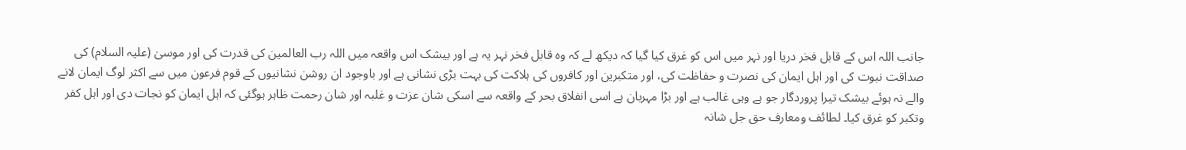جانب اللہ اس کے قابل فخر دریا اور نہر میں اس کو غرق کیا گیا کہ دیکھ لے کہ وہ قابل فخر نہر یہ ہے اور بیشک اس واقعہ میں اللہ رب العالمین کی قدرت کی اور موسیٰ (علیہ السلام) کی صداقت نبوت کی اور اہل ایمان کی نصرت و حفاظت کی، اور متکبرین اور کافروں کی ہلاکت کی بہت بڑی نشانی ہے اور باوجود ان روشن نشانیوں کے قوم فرعون میں سے اکثر لوگ ایمان لانے والے نہ ہوئے بیشک تیرا پروردگار جو ہے وہی غالب ہے اور بڑا مہربان ہے اسی انفلاق بحر کے واقعہ سے اسکی شان عزت و غلبہ اور شان رحمت ظاہر ہوگئی کہ اہل ایمان کو نجات دی اور اہل کفر وتکبر کو غرق کیا۔ لطائف ومعارف حق جل شانہ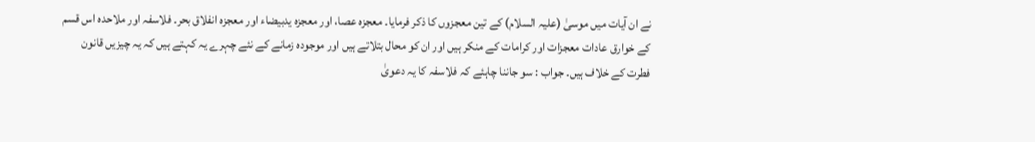نے ان آیات میں موسیٰ (علیہ السلام) کے تین معجزوں کا ذکر فرمایا۔ معجزہ عصا، اور معجزہ یدبیضاء اور معجزہ انفلاق بحر۔ فلاسفہ اور ملاحدہ اس قسم کے خوارق عادات معجزات اور کرامات کے منکر ہیں اور ان کو محال بتلاتے ہیں اور موجودہ زمانے کے نئے چہرے یہ کہتے ہیں کہ یہ چیزیں قانون فطرت کے خلاف ہیں۔ جواب : سو جاننا چاہئے کہ فلاسفہ کا یہ دعویٰ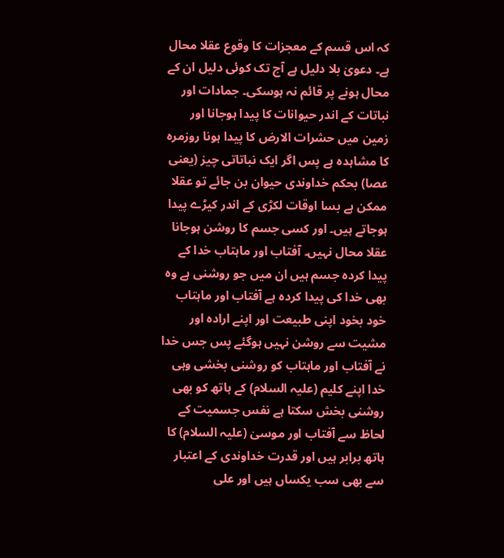کہ اس قسم کے معجزات کا وقوع عقلا محال ہے۔ دعویٰ بلا دلیل ہے آج تک کوئی دلیل ان کے محال ہونے پر قائم نہ ہوسکی۔ جمادات اور نباتات کے اندر حیوانات کا پیدا ہوجانا اور زمین میں حشرات الارض کا پیدا ہونا روزمرہ کا مشاہدہ ہے پس اگر ایک نباتاتی چیز (یعنی عصا) بحکم خداوندی حیوان بن جائے تو عقلا ممکن ہے بسا اوقات لکڑی کے اندر کیڑے پیدا ہوجاتے ہیں۔ اور کسی جسم کا روشن ہوجانا عقلا محال نہیں۔ آفتاب اور ماہتاب خدا کے پیدا کردہ جسم ہیں ان میں جو روشنی ہے وہ بھی خدا کی پیدا کردہ ہے آفتاب اور ماہتاب خود بخود اپنی طبیعت اور اپنے ارادہ اور مشیت سے روشن نہیں ہوگئے پس جس خدا نے آفتاب اور ماہتاب کو روشنی بخشی وہی خدا اپنے کلیم (علیہ السلام) کے ہاتھ کو بھی روشنی بخش سکتا ہے نفس جسمیت کے لحاظ سے آفتاب اور موسیٰ (علیہ السلام) کا ہاتھ برابر ہیں اور قدرت خداوندی کے اعتبار سے بھی سب یکساں ہیں اور علی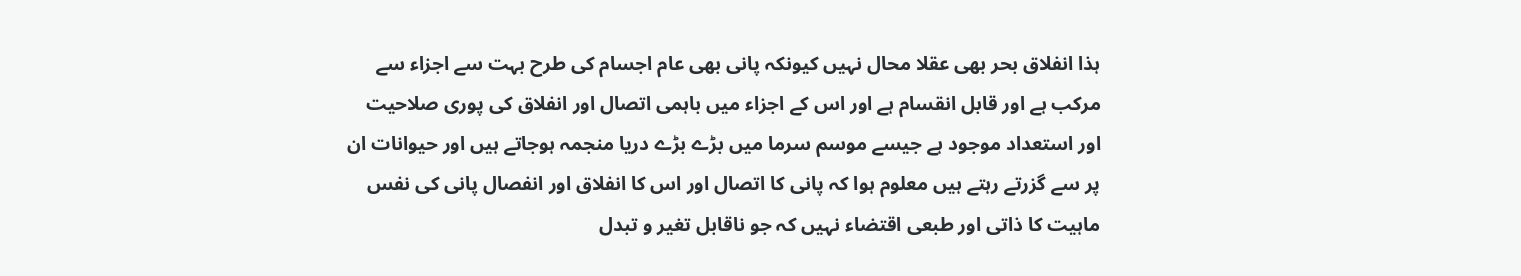ہذا انفلاق بحر بھی عقلا محال نہیں کیونکہ پانی بھی عام اجسام کی طرح بہت سے اجزاء سے مرکب ہے اور قابل انقسام ہے اور اس کے اجزاء میں باہمی اتصال اور انفلاق کی پوری صلاحیت اور استعداد موجود ہے جیسے موسم سرما میں بڑے بڑے دریا منجمہ ہوجاتے ہیں اور حیوانات ان پر سے گزرتے رہتے ہیں معلوم ہوا کہ پانی کا اتصال اور اس کا انفلاق اور انفصال پانی کی نفس ماہیت کا ذاتی اور طبعی اقتضاء نہیں کہ جو ناقابل تغیر و تبدل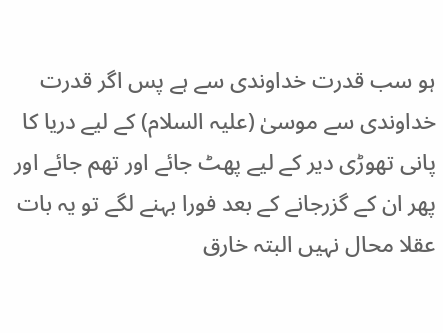ہو سب قدرت خداوندی سے ہے پس اگر قدرت خداوندی سے موسیٰ (علیہ السلام) کے لیے دریا کا پانی تھوڑی دیر کے لیے پھٹ جائے اور تھم جائے اور پھر ان کے گزرجانے کے بعد فورا بہنے لگے تو یہ بات عقلا محال نہیں البتہ خارق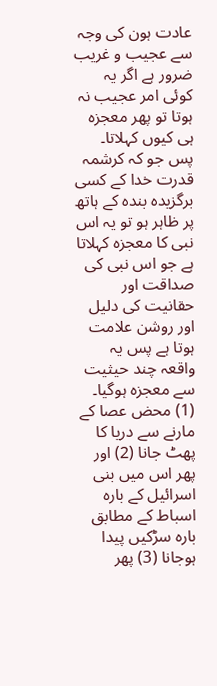عادت ہون کی وجہ سے عجیب و غریب ضرور ہے اگر یہ کوئی امر عجیب نہ ہوتا تو پھر معجزہ ہی کیوں کہلاتا۔ پس جو کہ کرشمہ قدرت خدا کے کسی برگزیدہ بندہ کے ہاتھ پر ظاہر ہو تو یہ اس نبی کا معجزہ کہلاتا ہے جو اس نبی کی صداقت اور حقانیت کی دلیل اور روشن علامت ہوتا ہے پس یہ واقعہ چند حیثیت سے معجزہ ہوگیا۔ (1) محض عصا کے مارنے سے دریا کا پھٹ جانا (2) اور پھر اس میں بنی اسرائیل کے بارہ اسباط کے مطابق بارہ سڑکیں پیدا ہوجانا (3) پھر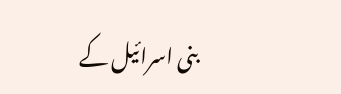بنی اسرائیل کے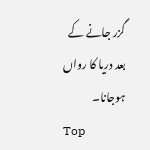گزر جانے کے بعد دریا کا رواں ہوجانا۔
Top